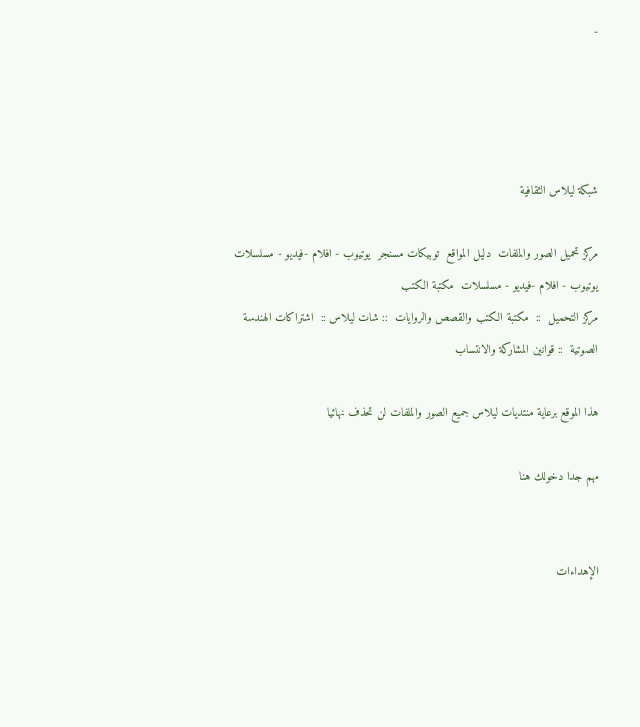-




شبكة ليلاس الثقافية

مركز تحميل الصور والملفات  دليل المواقع  توبيكات مسنجر  يوتيوب - افلام -فيديو - مسلسلات  يوتيوب - افلام -فيديو - مسلسلات  مكتبة الكتب
مركز التحميل  ::  مكتبة الكتب والقصص والروايات  :: شات ليلاس ::  اشتراكات الهندسة الصوتية  :: قوانين المشاركة والانتساب

هذا الموقع برعاية منتديات ليلاس جميع الصور والملفات لن تحذف نهائيا

مهم جدا دخولك هنا


الإهداءات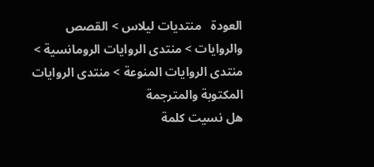العودة   منتديات ليلاس > القصص والروايات > منتدى الروايات الرومانسية > منتدى الروايات المنوعة > منتدى الروايات المكتوبة والمترجمة
هل نسيت كلمة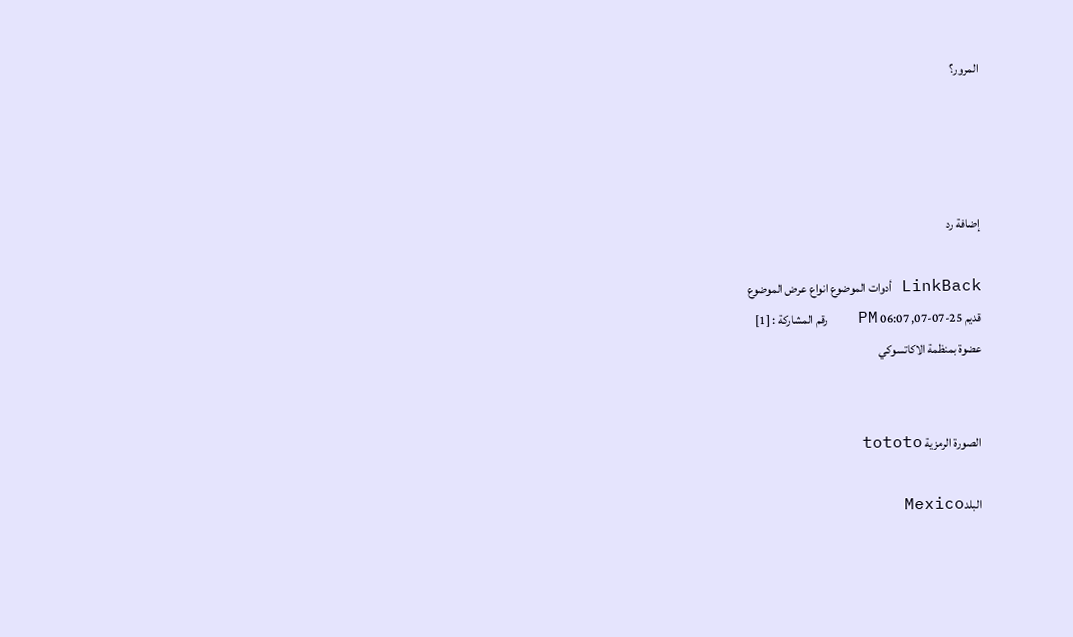المرور؟




إضافة رد

LinkBack أدوات الموضوع انواع عرض الموضوع
قديم 25-07-07, 06:07 PM   رقم المشاركة : [1]
عضوة بمنظمة الاكاتسوكي


 الصورة الرمزية tototo

 البلدMexico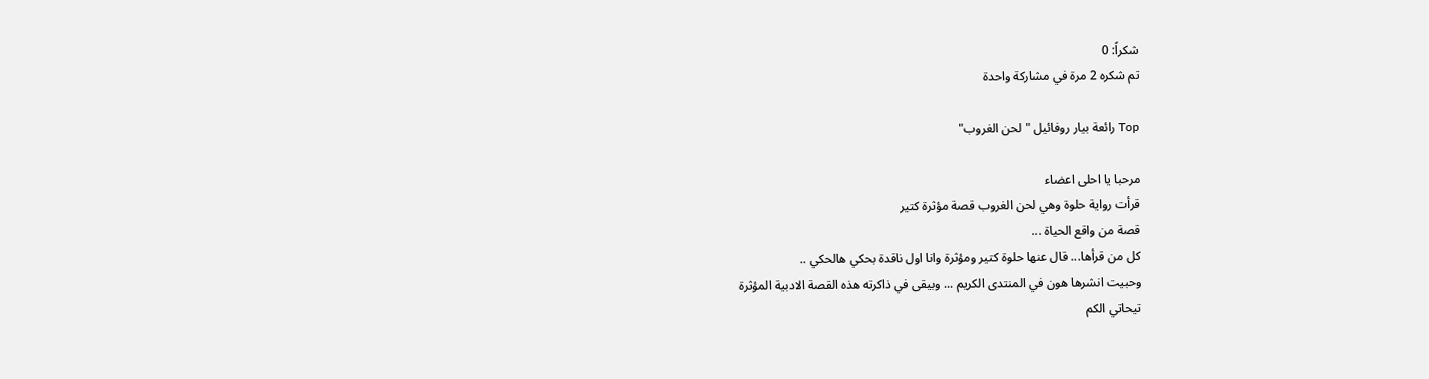شكراً: 0
تم شكره 2 مرة في مشاركة واحدة

Top رائعة بيار روفائيل "لحن الغروب"

مرحبا يا احلى اعضاء
قرأت رواية حلوة وهي لحن الغروب قصة مؤثرة كتير
قصة من واقع الحياة ...
كل من قرأها... قال عنها حلوة كتير ومؤثرة وانا اول ناقدة بحكي هالحكي ..
وحبيت انشرها هون في المنتدى الكريم ... وبيقى في ذاكرته هذه القصة الادبية المؤثرة
تيحاتي الكم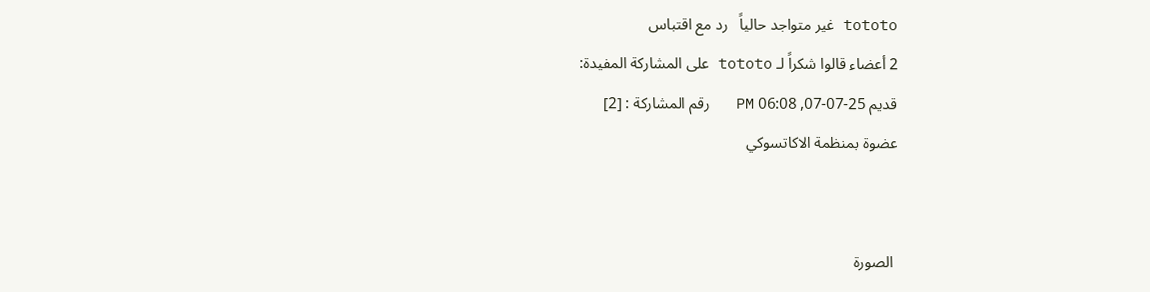tototo غير متواجد حالياً   رد مع اقتباس
2 أعضاء قالوا شكراً لـ tototo على المشاركة المفيدة:
قديم 25-07-07, 06:08 PM   رقم المشاركة : [2]
عضوة بمنظمة الاكاتسوكي


 الصورة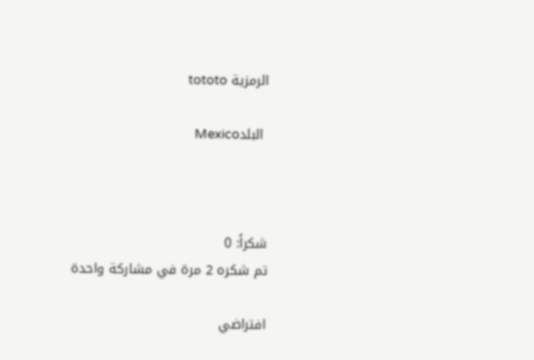الرمزية tototo

 البلدMexico



شكراً: 0
تم شكره 2 مرة في مشاركة واحدة

افتراضي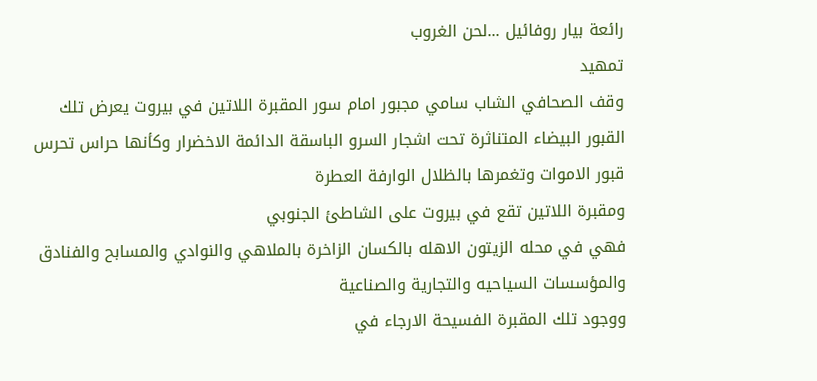رائعة بيار روفائيل ...لحن الغروب
تمهيد
وقف الصحافي الشاب سامي مجبور امام سور المقبرة اللاتين في بيروت يعرض تلك القبور البيضاء المتناثرة تحت اشجار السرو الباسقة الدائمة الاخضرار وكأنها حراس تحرس قبور الاموات وتغمرها بالظلال الوارفة العطرة
ومقبرة اللاتين تقع في بيروت على الشاطئ الجنوبي
فهي في محله الزيتون الاهله بالكسان الزاخرة بالملاهي والنوادي والمسابح والفنادق والمؤسسات السياحيه والتجارية والصناعية
ووجود تلك المقبرة الفسيحة الارجاء في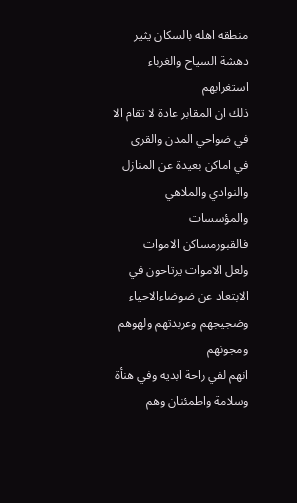منطقه اهله بالسكان يثير دهشة السياح والغرباء استغرابهم
ذلك ان المقابر عادة لا تقام الا في ضواحي المدن والقرى
في اماكن بعيدة عن المنازل والنوادي والملاهي والمؤسسات
فالقبورمساكن الاموات
ولعل الاموات يرتاحون في الابتعاد عن ضوضاءالاحياء وضجيجهم وعربدتهم ولهوهم ومجونهم
انهم لفي راحة ابديه وفي هنأة وسلامة واطمئنان وهم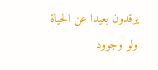يرقدون بعيدا عن الحياة
ولو وجوود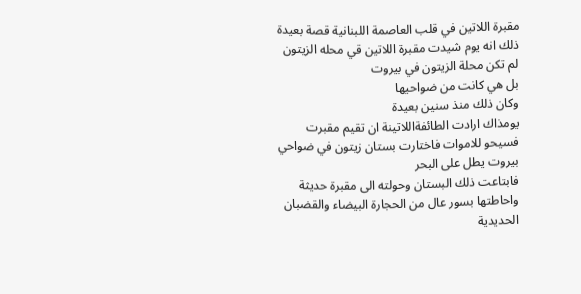مقبرة اللاتين في قلب العاصمة اللبنانية قصة بعيدة
ذلك انه يوم شيدت مقبرة اللاتين قي محله الزيتون لم تكن محلة الزيتون في بيروت
بل هي كانت من ضواحيها
وكان ذلك منذ سنين بعيدة
يومذاك ارادت الطائفةاللاتينة ان تقيم مقبرت فسيحو للاموات فاختارت بستان زيتون في ضواحي بيروت يطل على البحر
فابتاعت ذلك البستان وحولته الى مقبرة حديثة
واحاطتها بسور عال من الحجارة البيضاء والقضبان الحديدية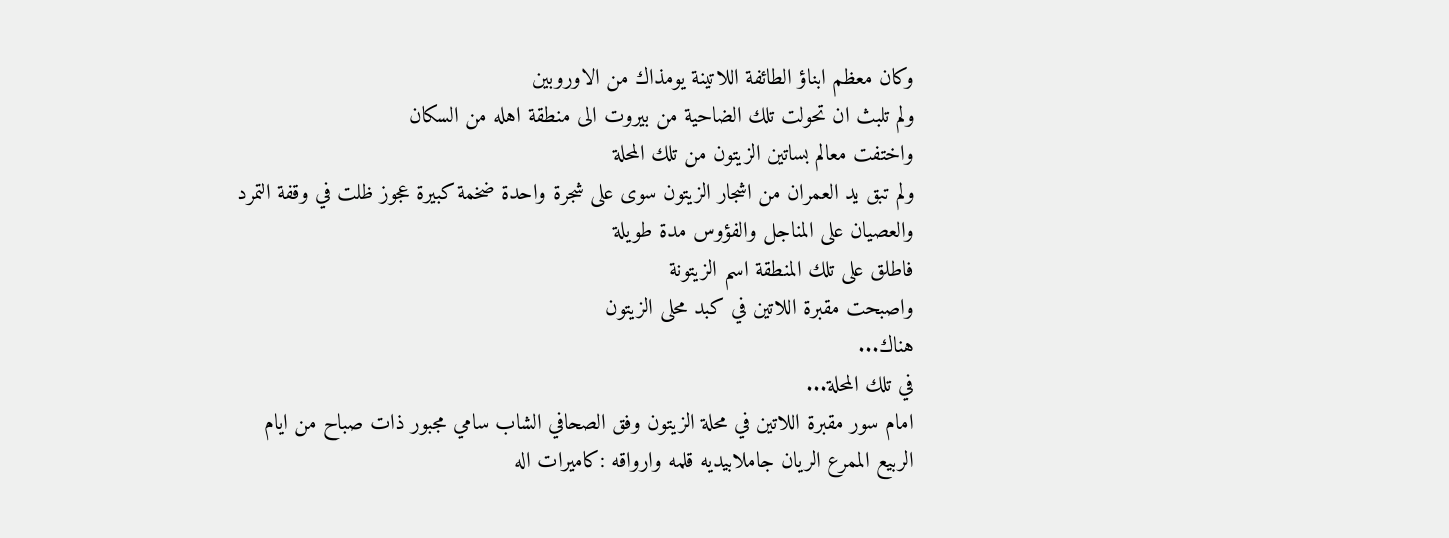وكان معظم ابناؤ الطائفة اللاتينة يومذاك من الاوروبين
ولم تلبث ان تحولت تلك الضاحية من بيروت الى منطقة اهله من السكان
واختفت معالم بساتين الزيتون من تلك المحلة
ولم تبق يد العمران من اشجار الزيتون سوى على شجرة واحدة ضخمة كبيرة عجوز ظلت في وقفة التمرد والعصيان على المناجل والفؤوس مدة طويلة
فاطلق على تلك المنطقة اسم الزيتونة
واصبحت مقبرة اللاتين في كبد محلى الزيتون
هناك...
في تلك المحلة...
امام سور مقبرة اللاتين في محلة الزيتون وفق الصحافي الشاب سامي مجبور ذات صباح من ايام الربيع الممرع الريان جاملابيديه قلمه وارواقه :كاميرات اله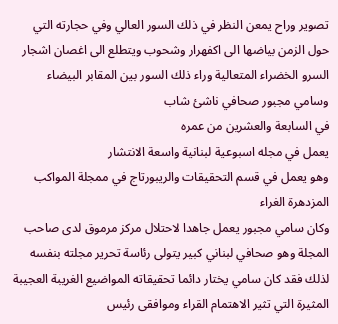تصوير وراح يمعن النظر في ذلك السور العالي وفي حجارته التي حول الزمن بياضها الى اكفهرار وشحوب ويتطلع الى اغصان اشجار السرو الخضراء المتعالية وراء ذلك السور بين المقابر البيضاء
وسامي مجبور صحافي ناشئ شاب
في السابعة والعشرين من عمره
يعمل في مجله اسبوعية لبنانية واسعة الانتشار
وهو يعمل في قسم التحقيقات والريبورتاج في ممجلة المواكب المزدهرة الغراء
وكان سامي مجبور يعمل جاهدا لاحتلال مركز مرموق لدى صاحب المجلة وهو صحافي لبناني كبير يتولى رئاسة تحرير مجلته بنفسه
لذلك فقد كان سامي يختار دائما تحقيقاته المواضيع الغريبة العجيبة المثيرة التي تثير الاهتمام القراء وموافقى رئيس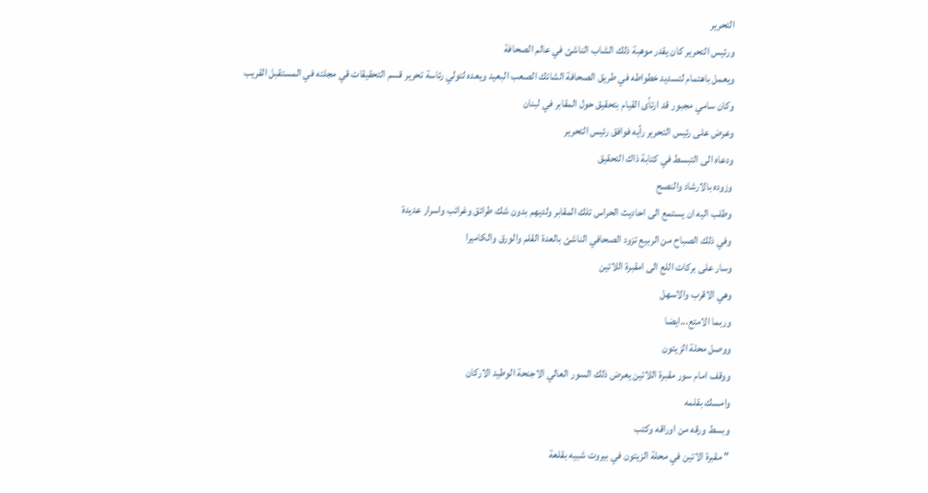التحرير
ورئيس التحرير كان يقدر موهبة ذلك الشاب الناشئ في عالم الصحافة
ويعمل باهتمام لتسديد خطواطه في طريق الصحافة الشائك الصعب البعيد ويعده لتولي رئاسة تحرير قسم التحقيقات قي مجلته في المستقبل القريب
وكان سامي مجبور قد ارتأى القيام بتحقيق حول المقابر في لبنان
وعرض على رئيس التحرير رأيه فوافق رئيس التحرير
ودعاه الى التبسط في كتابة ذاك التحقيق
وزوده بالارشاد والنصح
وطلب اليه ان يستمع الى احاديث الحراس تلك المقابر ولديهم بدون شك طرائق وغرائب واسرار عديدة
وفي ذلك الصباح من الربيع تزود الصحافي الناشئ بالعدة القلم والورق والكاميرا
وسار على بركات اللع الى امقبرة اللاتين
وهي الاقرب والاسهل
وربما الامتع...ايضا
ووصل محلة الزيتون
ووقف امام سور مقبرة اللاتين يعرض ذلك السور العالي الاجنحة الوطيد الاركان
وامسك بقلمه
وبسط ورقه من اوراقه وكتب
" مقبرة الاتين في محلة الزيتون في بيروت شبيه بقلعة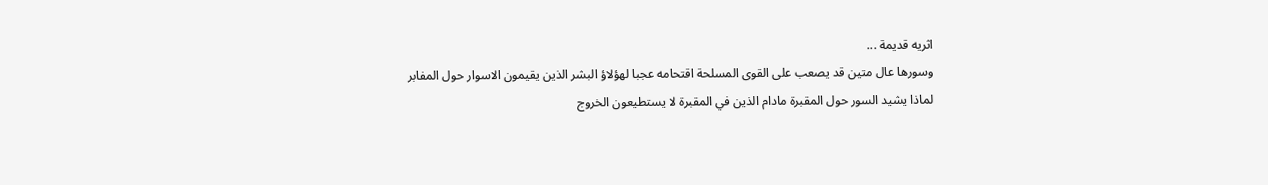اثريه قديمة ...
وسورها عال متين قد يصعب على القوى المسلحة اقتحامه عجبا لهؤلاؤ البشر الذين يقيمون الاسوار حول المفابر
لماذا يشيد السور حول المقبرة مادام الذين في المقبرة لا يستطيعون الخروج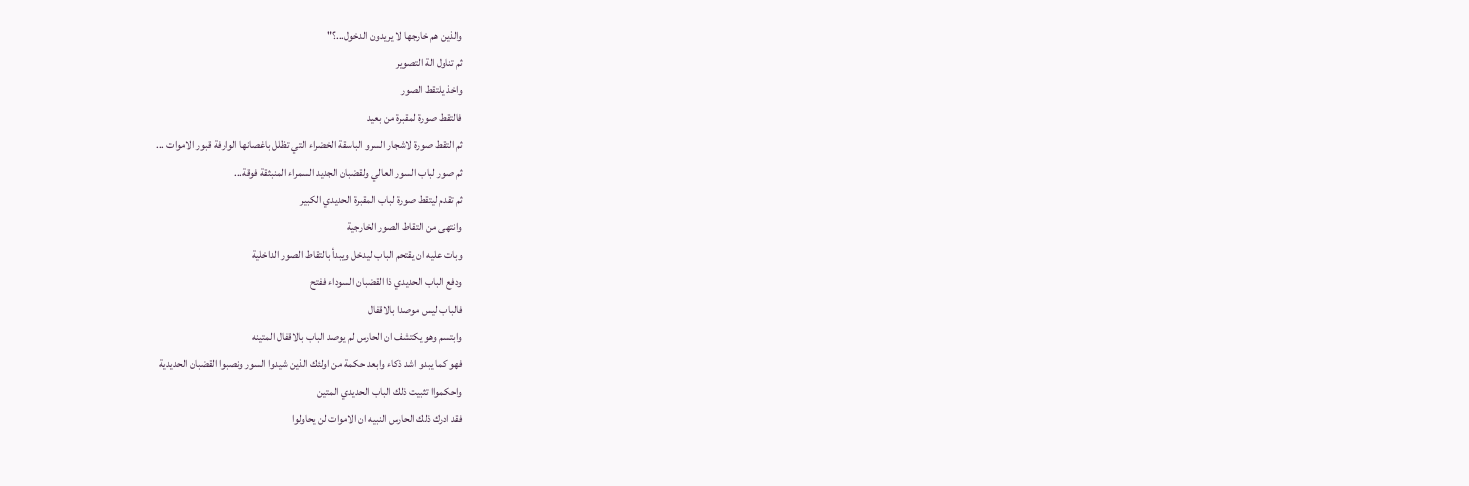والذين هم خارجها لا يريدون الدخول...؟"
ثم تناول الة التصوير
واخذ يلتقط الصور
فالتقط صورة لمقبرة من بعيد
ثم التقط صورة لاشجار السرو الباسقة الخضراء التي تظلل باغصانها الوارفة قبور الاموات ...
ثم صور لباب السور العالي ولقضبان الجديد السمراء المنبثقة فوقة...
ثم تقدم ليتقط صورة لباب المقبرة الحديدي الكبير
وانتهى من التقاط الصور الخارجية
وبات عليه ان يقتحم الباب ليدخل ويبدأ بالتقاط الصور الداخلية
ودفع الباب الحديدي ذا القضبان السوداء ففتح
فالباب ليس موصدا بالاقفال
وابتسم وهو يكتشف ان الحارس لم يوصد الباب بالاقفال المتينه
فهو كما يبدو اشد ذكاء وابعد حكمة من اولئك الذين شيدوا السور ونصبوا القضبان الحديدية
واحكمواا تثبيت ذلك الباب الحديدي المتين
فقد ادرك ذلك الحارس النبيه ان الاموات لن يحاولوا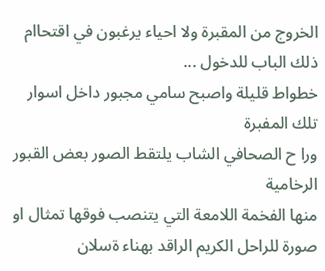الخروج من المقبرة ولا احياء يرغبون في اقتحاام ذلك الباب للدخول ...
خطواط قليلة واصبح سامي مجبور داخل اسوار تلك المفبرة
ورا ح الصحافي الشاب يلتقط الصور بعض القبور الرخامية
منها الفخمة اللامعة التي يتنصب فوقها تمثال او صورة للراحل الكريم الراقد بهناء ةسلان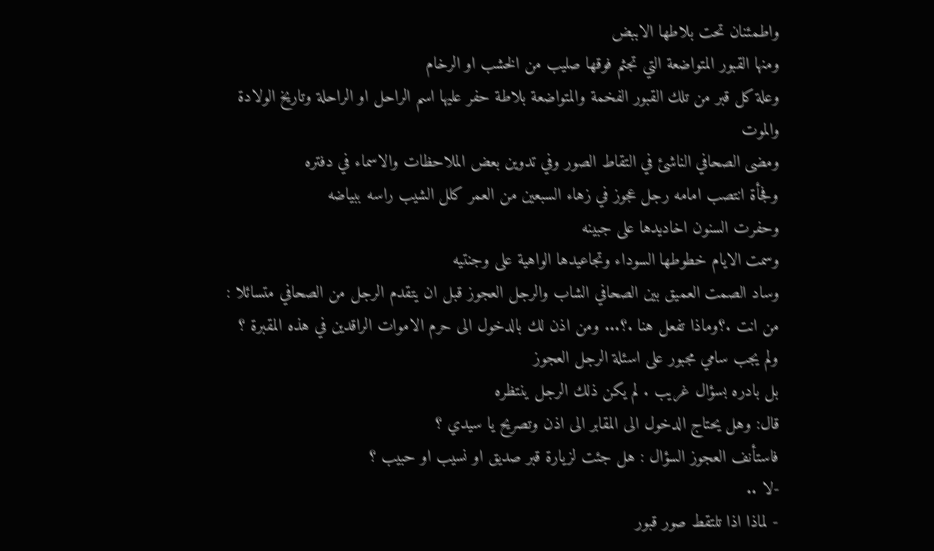واطمئنان تحت بلاطها الاببض
ومنها القبور المتواضعة التي تجثم فوقها صليب من الخشب او الرخام
وعلة كل قبر من تلك القبور الفخمة والمتواضعة بلاطة حفر عليها اسم الراحل او الراحلة وتاريخ الولادة والموت
ومضى الصحافي الناشئ في التقاط الصور وفي تدوين بعض الملاحظات والاسماء في دفتره
وفجأة انتصب امامه رجل عجوز في زهاء السبعين من العمر كلل الشيب راسه ببياضه
وحفرت السنون اخاديدها على جبينه
وسمت الايام خطوطها السوداء وتجاعيدها الواهية على وجنتيه
وساد الصمت العميق بين الصحافي الشاب والرجل العجوز قبل ان يتقدم الرجل من الصحافي متسائلا :
من انت .؟وماذا تفعل هنا .؟... ومن اذن لك بالدخول الى حرم الاموات الراقدين في هذه المقبرة ؟
ولم يجب سامي مجبور على اسئلة الرجل العجوز
بل بادره بسؤال غريب . لم يكن ذلك الرجل ينتظره
قال: وهل يحتاج الدخول الى المقابر الى اذن وتصريح يا سيدي ؟
فاستأنف العجوز السؤال : هل جئت لزيارة قبر صديق او نسيب او حبيب ؟
-لا ..
- لماذا اذا تلتقط صور قبور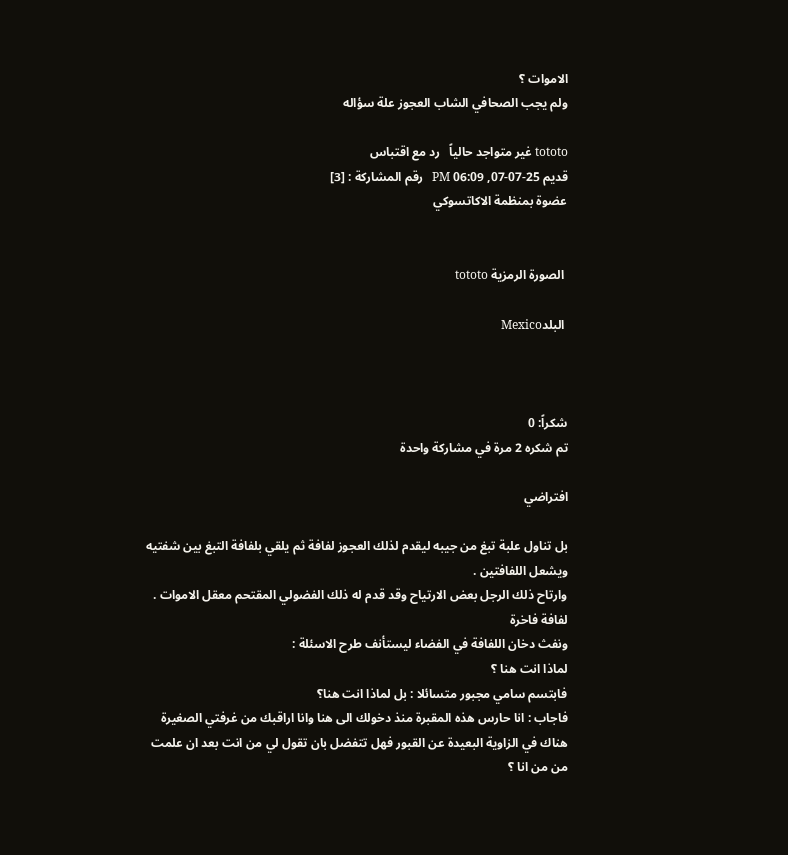الاموات ؟
ولم يجب الصحافي الشاب العجوز علة سؤاله

tototo غير متواجد حالياً   رد مع اقتباس
قديم 25-07-07, 06:09 PM   رقم المشاركة : [3]
عضوة بمنظمة الاكاتسوكي


 الصورة الرمزية tototo

 البلدMexico



شكراً: 0
تم شكره 2 مرة في مشاركة واحدة

افتراضي

بل تناول علبة تبغ من جيبه ليقدم لذلك العجوز لفافة ثم يلقي بلفافة التبغ بين شفتيه ويشعل اللفافتين .
وارتاح ذلك الرجل بعض الارتياح وقد قدم له ذلك الفضولي المقتحم معقل الاموات . لفافة فاخرة
ونفث دخان اللفافة في الفضاء ليستأنف طرح الاسئلة :
لماذا انت هنا ؟
فابتسم سامي مجبور متسائلا : بل لماذا انت هنا؟
فاجاب : انا حارس هذه المقبرة منذ دخولك الى هنا وانا اراقبك من غرفتي الصغيرة هناك في الزاوية البعيدة عن القبور فهل تتفضل بان تقول لي من انت بعد ان علمت من من انا ؟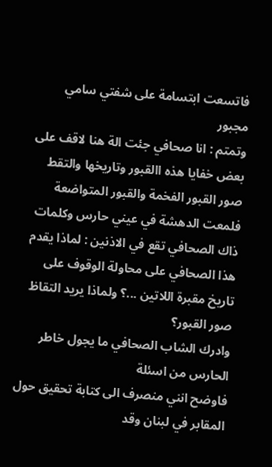فاتسعت ابتسامة على شفتي سامي مجبور
وتمتم : انا صحافي جئت الة هنا لاقف على بعض خفايا هذه االقبور وتاريخها والتقط صور القبور الفخمة والقبور المتواضعة
فلمعت الدهشة في عيني حارس وكلمات ذاك الصحافي تقع في الاذنين : لماذا يقدم هذا الصحافي على محاولة الوقوف على تاريخ مقبرة اللاتين ...؟ ولماذا يريد التقاظ صور القبور؟
وادرك الشاب الصحافي ما يجول خاطر الحارس من اسئلة
فاوضح انني منصرف الى كتابة تحقيق حول المقابر في لبنان وقد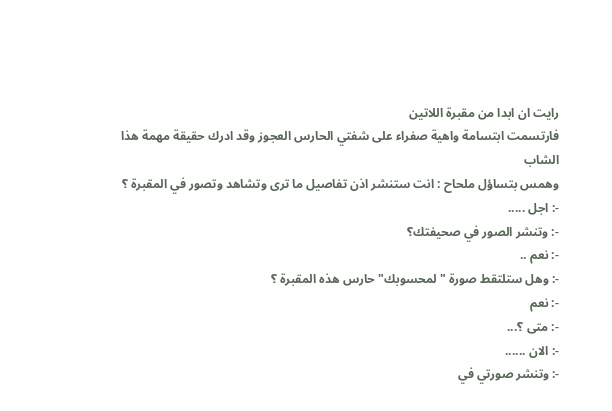رايت ان ابدا من مقبرة اللاتين
فارتسمت ابتسامة واهية صفراء على شفتي الحارس العجوز وقد ادرك حقيقة مهمة هذا الشاب
وهمس بتساؤل ملحاح : انت ستنشر اذن تفاصيل ما ترى وتشاهد وتصور في المقبرة ؟
-: اجل .....
-: وتنشر الصور في صحيفتك؟
-: نعم ..
-: وهل ستلتقط صورة "لمحسوبك" حارس هذه المقبرة ؟
-: نعم
-: متى ؟...
-: الان ......
-: وتنشر صورتي في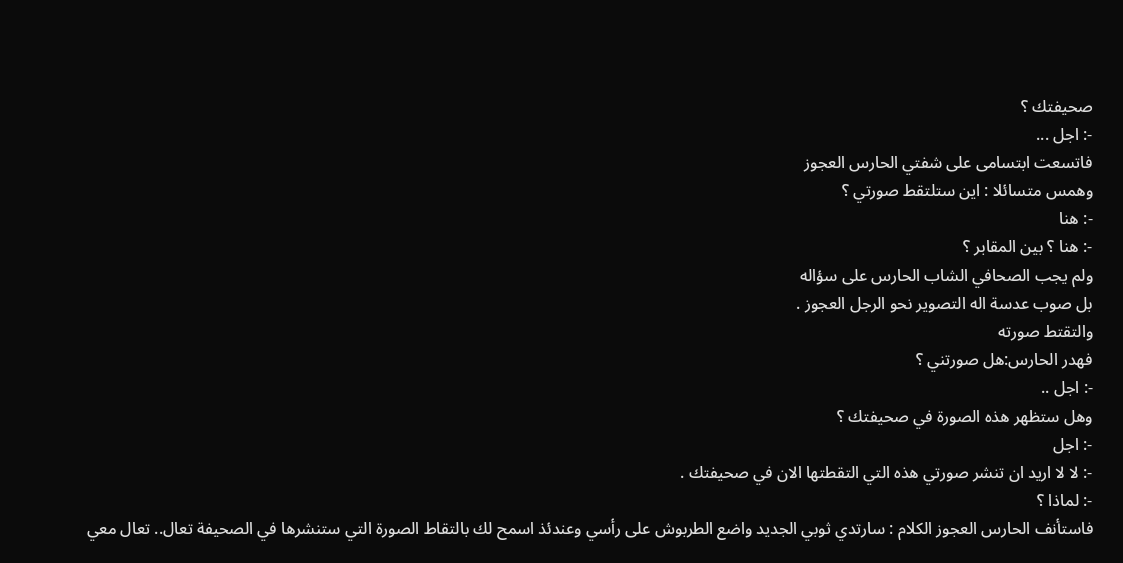صحيفتك ؟
-: اجل ...
فاتسعت ابتسامى على شفتي الحارس العجوز
وهمس متسائلا : اين ستلتقط صورتي ؟
-: هنا
-: هنا ؟ بين المقابر ؟
ولم يجب الصحافي الشاب الحارس على سؤاله
بل صوب عدسة اله التصوير نحو الرجل العجوز .
والتقتط صورته
فهدر الحارس:هل صورتني ؟
-: اجل ..
وهل ستظهر هذه الصورة في صحيفتك ؟
-: اجل
-: لا لا اريد ان تنشر صورتي هذه التي التقطتها الان في صحيفتك .
-: لماذا ؟
فاستأنف الحارس العجوز الكلام : سارتدي ثوبي الجديد واضع الطربوش على رأسي وعندئذ اسمح لك بالتقاط الصورة التي ستنشرها في الصحيفة تعال.. تعال معي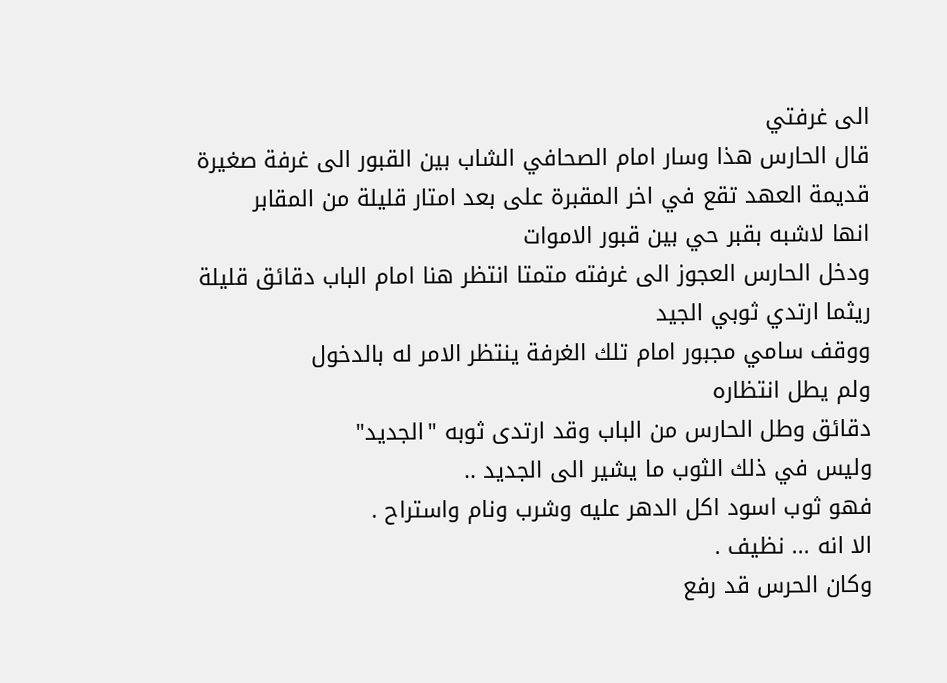الى غرفتي
قال الحارس هذا وسار امام الصحافي الشاب بين القبور الى غرفة صغيرة قديمة العهد تقع في اخر المقبرة على بعد امتار قليلة من المقابر
انها لاشبه بقبر حي بين قبور الاموات
ودخل الحارس العجوز الى غرفته متمتا انتظر هنا امام الباب دقائق قليلة ريثما ارتدي ثوبي الجيد
ووقف سامي مجبور امام تلك الغرفة ينتظر الامر له بالدخول
ولم يطل انتظاره
دقائق وطل الحارس من الباب وقد ارتدى ثوبه "الجديد"
وليس في ذلك الثوب ما يشير الى الجديد ..
فهو ثوب اسود اكل الدهر عليه وشرب ونام واستراح .
الا انه ... نظيف .
وكان الحرس قد رفع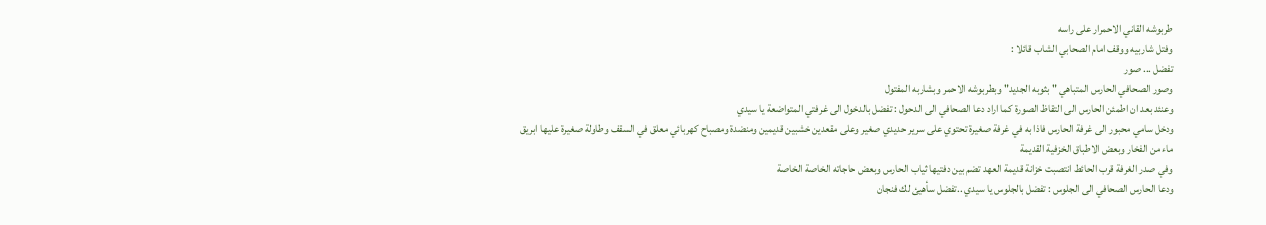طربوشه القاني الاحمرار على راسه
وفتل شاربيه ووقف امام الصحابي الشاب قائلا :
تفضل ... صور
وصور الصحافي الحارس المتباهي " بثوبه الجديد" وبطربوشه الاحمر وبشاربه المفتول
وعنئد بعد ان اطمئن الحارس الى التقاظ الصورة كما اراد دعا الصحافي الى الدحول : تفضل بالدخول الى غرفتي المتواضعة يا سيدي
ودخل سامي محبور الى غرفة الحارس فاذا به في غرفة صغيرة تحتوي على سرير حديدي صغير وعلى مقعدين خشبين قديمين ومنضدة ومصباح كهربائي معلق في السقف وطاولة صغيرة عليها ابريق ماء من الفخار وبعض الاطباق الخزفية القديمة
وفي صدر الغرفة قرب الحائط انتصبت خزانة قديمة العهد تضم بين دفتيها ثياب الحارس وبعض حاجاته الخاصة الخاصة
ودعا الحارس الصحافي الى الجلوس : تفضل بالجلوس يا سيدي ..تفضل سأهيئ لك فنجان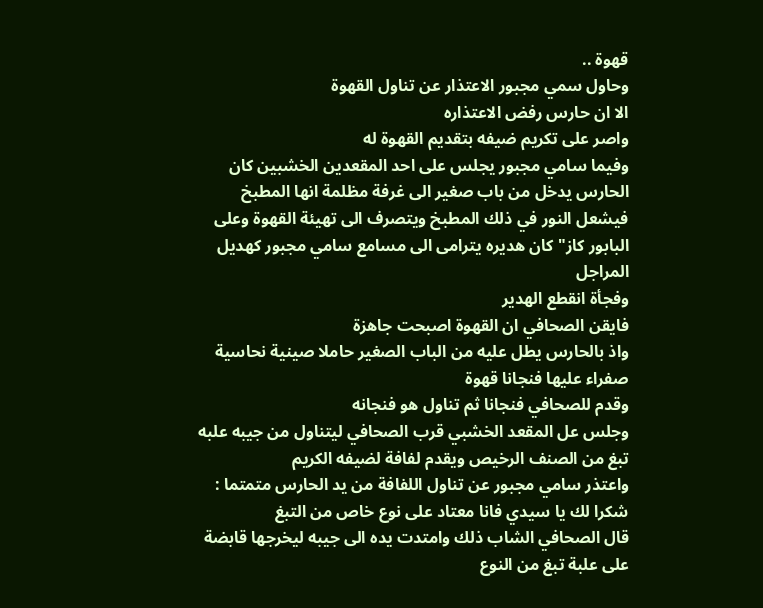قهوة ..
وحاول سمي مجبور الاعتذار عن تناول القهوة
الا ان حارس رفض الاعتذاره
واصر على تكريم ضيفه بتقديم القهوة له
وفيما سامي مجبور يجلس على احد المقعدين الخشبين كان الحارس يدخل من باب صغير الى غرفة مظلمة انها المطبخ فيشعل النور في ذلك المطبخ ويتصرف الى تهيئة القهوة وعلى البابور كاز" كان هديره يترامى الى مسامع سامي مجبور كهديل المراجل
وفجأة انقطع الهدير
فايقن الصحافي ان القهوة اصبحت جاهزة
واذ بالحارس يطل عليه من الباب الصغير حاملا صينية نحاسية صفراء عليها فنجانا قهوة
وقدم للصحافي فنجانا ثم تناول هو فنجانه
وجلس عل المقعد الخشبي قرب الصحافي ليتناول من جيبه علبه تبغ من الصنف الرخيص ويقدم لفافة لضيفه الكريم
واعتذر سامي مجبور عن تناول اللفافة من يد الحارس متمتما : شكرا لك يا سيدي فانا معتاد على نوع خاص من التبغ
قال الصحافي الشاب ذلك وامتدت يده الى جيبه ليخرجها قابضة على علبة تبغ من النوع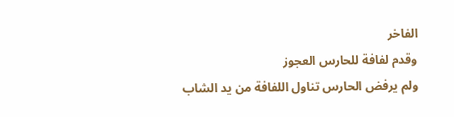الفاخر
وقدم لفافة للحارس العجوز
ولم يرفض الحارس تناول اللفافة من يد الشاب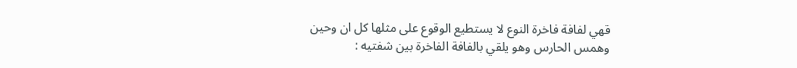قهي لفافة فاخرة النوع لا يستطيع الوقوع على مثلها كل ان وحين
وهمس الحارس وهو يلقي بالفافة الفاخرة بين شفتيه :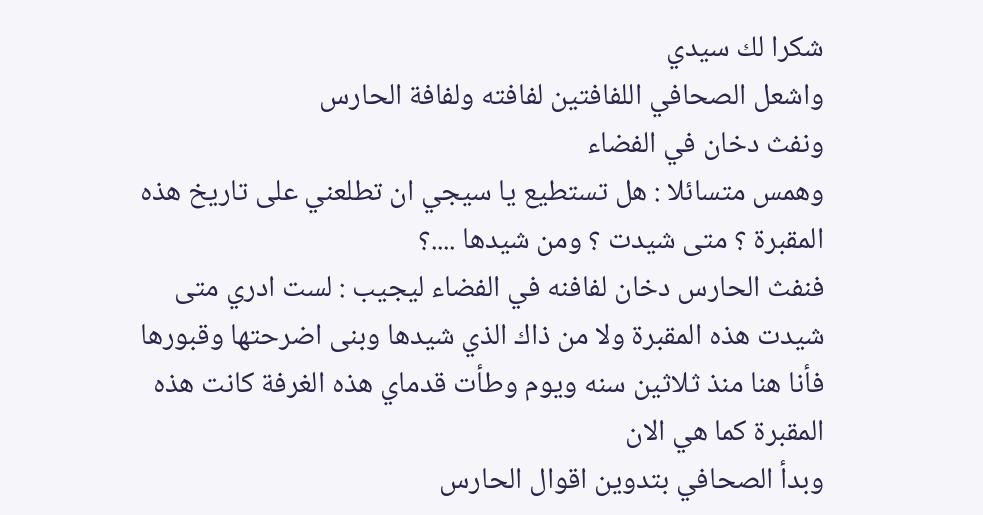شكرا لك سيدي
واشعل الصحافي اللفافتين لفافته ولفافة الحارس
ونفث دخان في الفضاء
وهمس متسائلا : هل تستطيع يا سيجي ان تطلعني على تاريخ هذه المقبرة ؟ متى شيدت ؟ ومن شيدها ....؟
فنفث الحارس دخان لفافنه في الفضاء ليجيب : لست ادري متى شيدت هذه المقبرة ولا من ذاك الذي شيدها وبنى اضرحتها وقبورها فأنا هنا منذ ثلاثين سنه ويوم وطأت قدماي هذه الغرفة كانت هذه المقبرة كما هي الان
وبدأ الصحافي بتدوين اقوال الحارس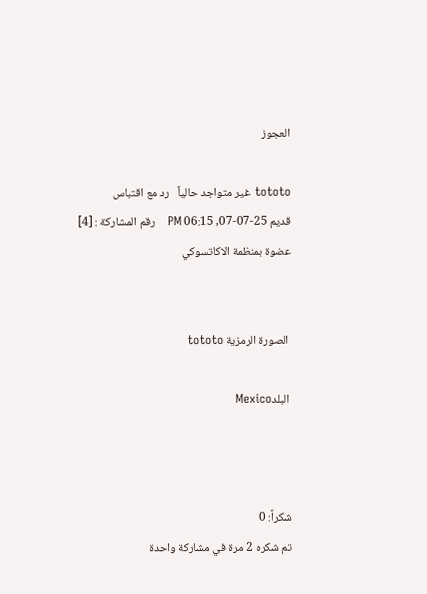العجوز

tototo غير متواجد حالياً   رد مع اقتباس
قديم 25-07-07, 06:15 PM   رقم المشاركة : [4]
عضوة بمنظمة الاكاتسوكي


 الصورة الرمزية tototo

 البلدMexico



شكراً: 0
تم شكره 2 مرة في مشاركة واحدة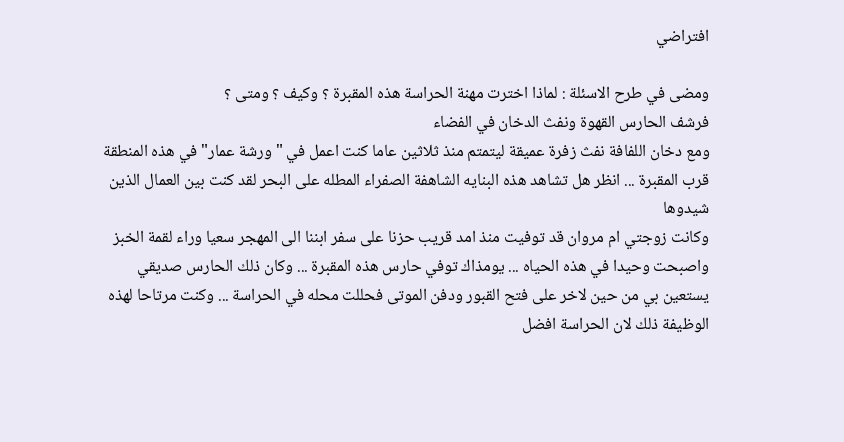افتراضي

ومضى في طرح الاسئلة : لماذا اخترت مهنة الحراسة هذه المقبرة ؟ وكيف ؟ ومتى ؟
فرشف الحارس القهوة ونفث الدخان في الفضاء
ومع دخان اللفافة نفث زفرة عميقة ليتمتم منذ ثلاثين عاما كنت اعمل في " ورشة عمار" في هذه المنطقة قرب المقبرة ... انظر هل تشاهد هذه البنايه الشاهفة الصفراء المطله على البحر لقد كنت بين العمال الذين شيدوها
وكانت زوجتي ام مروان قد توفيت منذ امد قريب حزنا على سفر ابننا الى المهجر سعيا وراء لقمة الخبز واصبحت وحيدا في هذه الحياه ... يومذاك توفي حارس هذه المقبرة ... وكان ذلك الحارس صديقي يستعين بي من حين لاخر على فتح القبور ودفن الموتى فحللت محله في الحراسة ... وكنت مرتاحا لهذه الوظيفة ذلك لان الحراسة افضل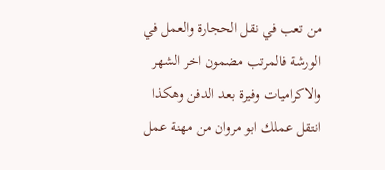من تعب في نقل الحجارة والعمل في الورشة فالمرتب مضمون اخر الشهر والاكراميات وفيرة بعد الدفن وهكذا انتقل عملك ابو مروان من مهنة عمل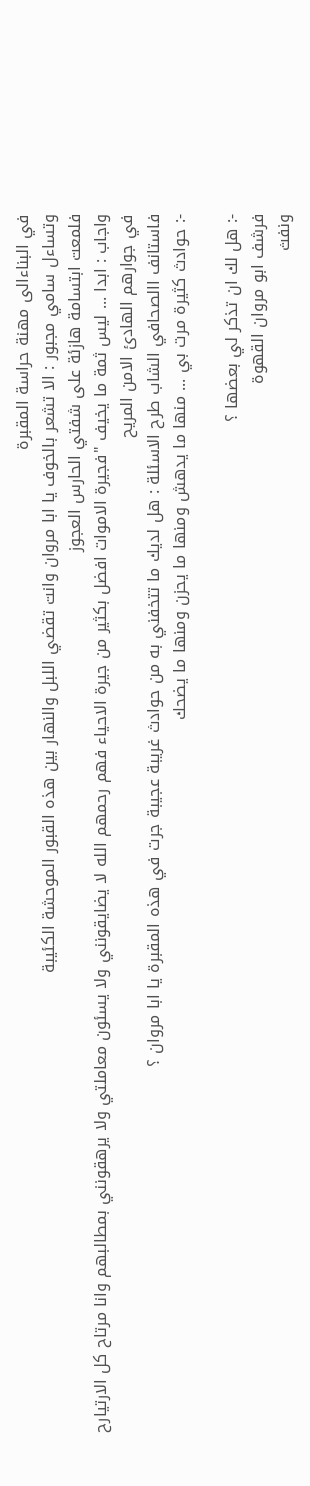في البناءالى مهنة حراسة المقبرة
وتساءل سامي مجبور : الا تشعر بالخوف يا ابا مروان وانت تقضي اللبل والنهار بين هذه القبور الموحشة الكئيبة
فلمعت ابتسامة هازئة على شفتي الحارس العجوز
واجاب : ابدا ... ليس ثمة ما يخيف "فجيرة الاموات افضل بكثير من جيرة الاحياء فهم رحمهم الله لا يضايقونني ولا يسئون معاملتي ولا يرهقونني بمطالبهم وانا مرتاح كل الارتيارح في جوارهم الهادئ الامن المريح
فاستانف االصحافي الشاب طرح الاسئلة : هل لديك ما تتخفني به من حوادث غريبة عجيبة جرت في هذه المقبرة يا ابا مروان ؟
-: حوادث كثيرة مرت بي ... منها ما يدهش ومنها ما يحزن ومنها ما يضحك

-: هل لك ان تذكر لي بعضها ؟
فرشف ابو مروان القهوة
ونفث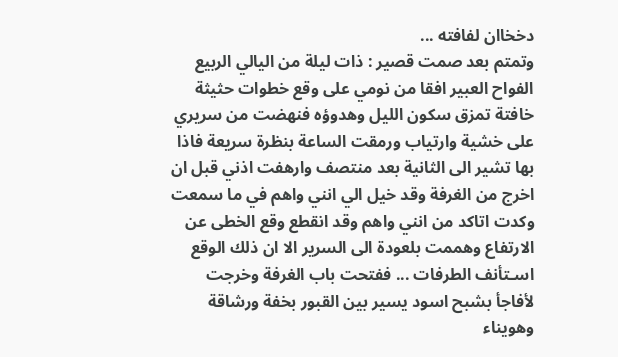دخخاان لفافته ...
وتمتم بعد صمت قصير : ذات ليلة من اليالي الربيع الفواح العبير افقا من نومي على وقع خطوات حثيثة خافتة تمزق سكون الليل وهدوؤه فنهضت من سريري على خشية وارتياب ورمقت الساعة بنظرة سريعة فاذا بها تشير الى الثانية بعد منتصف وارهفت اذني قبل ان اخرج من الغرفة وقد خيل الي انني واهم في ما سمعت وكدت اتاكد من انني واهم وقد انقطع وقع الخطى عن الارتفاع وهممت بلعودة الى السرير الا ان ذلك الوقع اسـتأنف الطرفات ... ففتحت باب الغرفة وخرجت لأفاجأ بشبح اسود يسير بين القبور بخفة ورشاقة وهويناء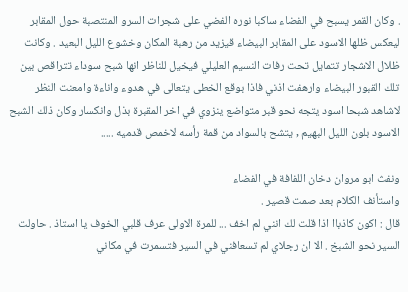. وكان القمر يسبح في الفضاء ساكبا نوره الفضي على شجرات السرو المنتصبة حول المقابر ليعكس ظلها الاسود على المقابر البيضاء قيزيد من رهبة المكان وخشوع الليل البعيد . وكانت ظلال الاشجار تتمايل تحت رفات النسيم العليلي فيخيل للناظر انها شبح سوداء تتراقص بين تلك القبور البيضاء وارهفت اذني فاذا بوقع الخطى يتعالى في هدوء واناءة وامعنت النظر لاشاهد شبحا اسود يتجه نحو قبر متواضع ينزوي في اخر المقبرة بذل وانكسار وكان ذلك الشبح الاسود بلون الليل البهيم , يتشح بالسواد من قمة رأسه لاخمص قدميه .....

ونفث ابو مروان دخان اللفافة في الفضاء
واستأنف الكلام بعد صمت قصير .
قال : اكون كاذباا اذا قلت لك انني لم اخف ... للمرة الاولى عرف قلبي الخوف يا استاذ . حاولت السير نحو الشبخ . الا ان رجلاي لم تسعافني في السير فتسمرت في مكاني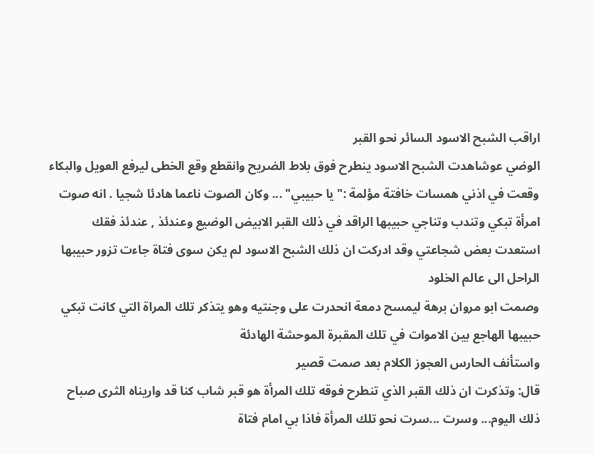اراقب الشبح الاسود السائر نحو القبر
الوضي عوشاهدت الشبح الاسود ينطرح فوق بلاط الضريح وانقطع وقع الخطى ليرفع العويل والبكاء وقعت في اذني همسات خافتة مؤلمة :"يا حبيبي" ... وكان الصوت ناعما هادئا شجيا . انه صوت امرأة تبكي وتندب وتناجي حبيبها الراقد في ذلك القبر الابيض الوضيع وعندئذ , عندئذ فقك استعدت بعض شجاعتي وقد ادركت ان ذلك الشبح الاسود لم يكن سوى فتاة جاءت تزور حبيبها الراحل الى عالم الخلود
وصمت ابو مروان برهة ليمسح دمعة انحدرت على وجنتيه وهو يتذكر تلك المراة التي كانت تبكي حبيبها الهاجع بين الاموات في تلك المقبرة الموحشة الهادئة
واستأنف الحارس العجوز الكلام بعد صمت قصير
قال: وتذكرت ان ذلك القبر الذي تنطرح فوقه تلك المرأة هو قبر شاب كنا قد واريناه الثرى صباح ذلك اليوم... وسرت ...سرت نحو تلك المرأة فاذا بي امام فتاة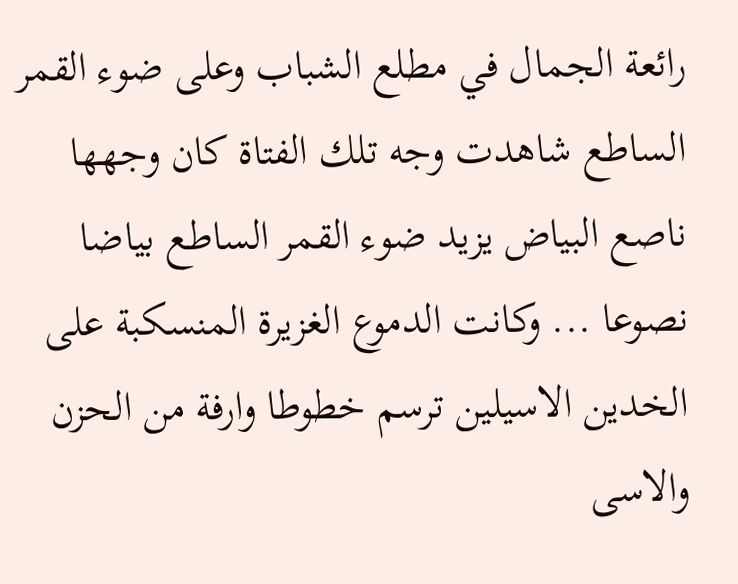رائعة الجمال في مطلع الشباب وعلى ضوء القمر الساطع شاهدت وجه تلك الفتاة كان وجهها ناصع البياض يزيد ضوء القمر الساطع بياضا نصوعا ... وكانت الدموع الغزيرة المنسكبة على الخدين الاسيلين ترسم خطوطا وارفة من الحزن والاسى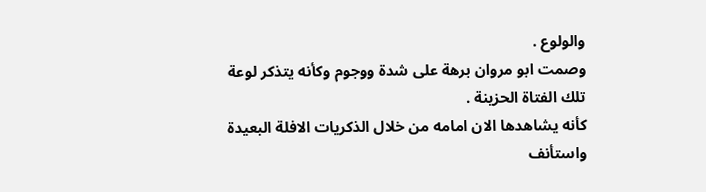والولوع .
وصمت ابو مروان برهة على شدة ووجوم وكأنه يتذكر لوعة تلك الفتاة الحزينة .
كأنه يشاهدها الان امامه من خلال الذكريات الافلة البعيدة
واستأنف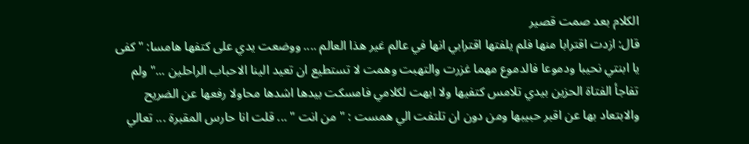الكلام بعد صمت قصير
قال: ازدت اقترابا منها فلم يلفتها اقترابي انها في عالم غير هذا العالم .... ووضعت يدي على كتفها هامسا: " كفى يا ابنتي نحيبا ودموعا فالدموع مهما غزرت والتهبت وهمت لا تستطيع ان تعيد الينا الاحباب الراحلين ..."ولم تفاجأ الفتاة الحزين بيدي تلامس كتفيها ولا ابهت لكلامي فامسكت بيدها اشدها محاولا رفعها عن الضريح والابتعاد بها عن اقبر حبيبها ومن دون ان تلتفت الي همست : " من انت " ... قلت انا حارس المقبرة ... تعالي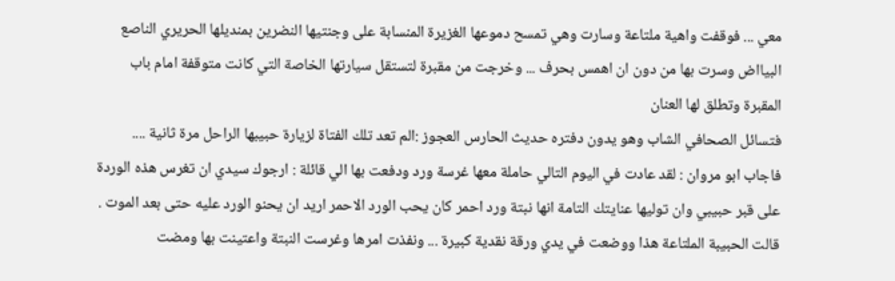معي ... فوقفت واهية ملتاعة وسارت وهي تمسح دموعها الغزيرة المنسابة على وجنتيها النضرين بمنديلها الحريري الناصع البيااض وسرت بها من دون ان اهمس بحرف ... وخرجت من مقبرة لتستقل سيارتها الخاصة التي كانت متوقفة امام باب المقبرة وتطلق لها العنان
فتسائل الصحافي الشاب وهو يدون دفتره حديث الحارس العجوز :الم تعد تلك الفتاة لزيارة حبيبها الراحل مرة ثانية ....
فاجاب ابو مروان : لقد عادت في اليوم التالي حاملة معها غرسة ورد ودفعت بها الي قائلة : ارجوك سيدي ان تغرس هذه الوردة على قبر حبيبي وان توليها عنايتك التامة انها نبتة ورد احمر كان يحب الورد الاحمر اريد ان يحنو الورد عليه حتى بعد الموت .
قالت الحبيبة الملتاعة هذا ووضعت في يدي ورقة نقدية كبيرة ... ونفذت امرها وغرست النبتة واعتينت بها ومضت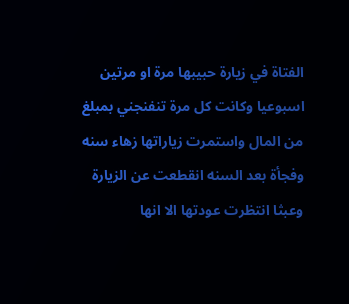الفتاة في زيارة حبيبها مرة او مرتين اسبوعيا وكانت كل مرة تنفنجني بمبلغ من المال واستمرت زياراتها زهاء سنه وفجأة بعد السنه انقطعت عن الزيارة وعبثا انتظرت عودتها الا انها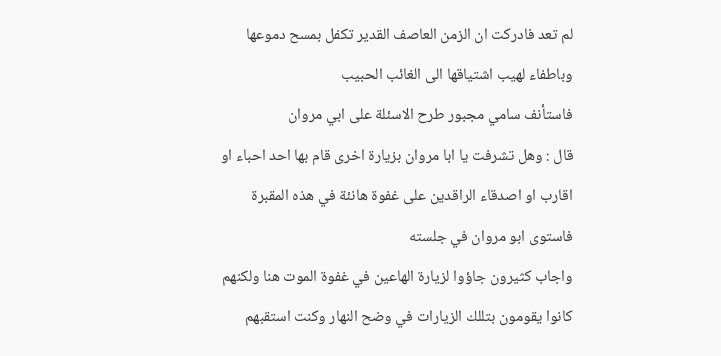لم تعد فادركت ان الزمن العاصف القدير تكفل بمسح دموعها وباطفاء لهيب اشتياقها الى الغائب الحبيب
فاستأنف سامي مجبور طرح الاسئلة على ابي مروان
قال : وهل تشرفت يا ابا مروان بزيارة اخرى قام بها احد احباء او اقارب او اصدقاء الراقدين على غفوة هانئة في هذه المقبرة
فاستوى ابو مروان في جلسته
واجاب كثيرون جاؤوا لزيارة الهاعين في غفوة الموت هنا ولكنهم كانوا يقومون بتللك الزيارات في وضح النهار وكنت استقبهم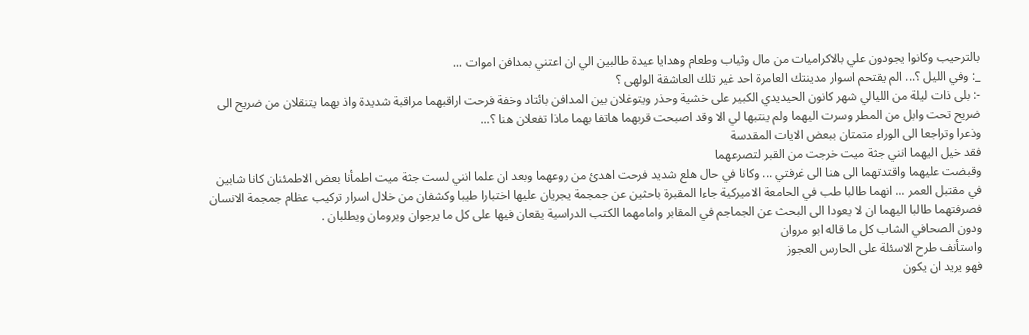بالترحيب وكانوا يجودون علي بالاكراميات من مال وثياب وطعام وهدايا عيدة طالبين الي ان اعتني بمدافن اموات ...
_: وفي الليل ؟... الم يقتحم اسوار مدينتك العامرة احد غير تلك العاشقة الولهى ؟
-: بلى ذات ليلة من الليالي شهر كانون الحيديدي الكبير على خشية وحذر ويتوغلان بين المدافن بائتاد وخفة فرحت اراقبهما مراقبة شديدة واذ بهما يتنقلان من ضريح الى ضريح تحت وابل من المطر وسرت اليهما ولم ينتبها لي الا وقد اصبحت قربهما هاتفا بهما ماذا تفعلان هنا ؟...
وذعرا وتراجعا الى الوراء متمتان ببعض الايات المقدسة
فقد خيل اليهما انني جثة ميت خرجت من القبر لتصرعهما
وقبضت عليهما واقتدتهما الى هنا الى غرفتي ... وكانا في حال هلع شديد فرحت اهدئ من روعهما وبعد ان علما انني لست جثة ميت اطمأنا بعض الاطمئنان كانا شابين في مقتبل العمر ... انهما طالبا طب في الحامعة الاميركية جاءا المقبرة باحثين عن جمجمة يجريان عليها اختبارا طيبا وكشفان من خلال اسرار تركيب عظام جمجمة الانسان
فصرفتهما طالبا اليهما ان لا يعودا الى البحث عن الجماجم في المقابر وامامهما الكتب الدراسية يقعان فيها على كل ما يرجوان ويرومان ويطلبان .
ودون الصحافي الشاب كل ما قاله ابو مروان
واستأنف طرح الاسئلة على الحارس العجوز
فهو يريد ان يكون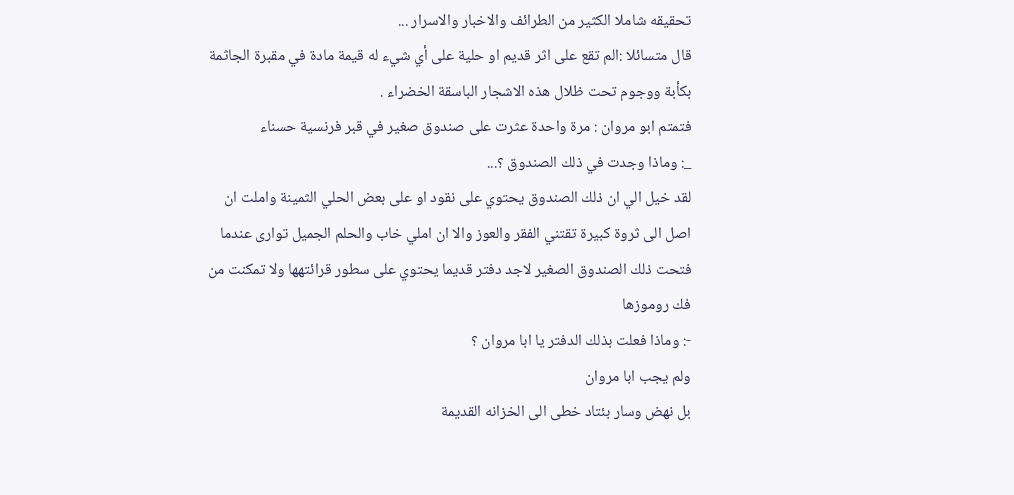تحقيقه شاملا الكثير من الطرائف والاخبار والاسرار ...
قال متسائلا :الم تقع على اثر قديم او حلية على أي شيء له قيمة مادة في مقبرة الجاثمة بكأبة ووجوم تحت ظلال هذه الاشجار الباسقة الخضراء .
فتمتم ابو مروان : مرة واحدة عثرت على صندوق صغير في قبر فرنسية حسناء
_: وماذا وجدت في ذلك الصندوق ؟...
لقد خيل الي ان ذلك الصندوق يحتوي على نقود او على بعض الحلي الثمينة واملت ان اصل الى ثروة كبيرة تقتني الفقر والعوز والا ان املي خاب والحلم الجميل توارى عندما فتحت ذلك الصندوق الصغير لاجد دفتر قديما يحتوي على سطور قرائتهها ولا تمكنت من فك روموزها
-: وماذا فعلت بذلك الدفتر يا ابا مروان ؟
ولم يجب ابا مروان
بل نهض وسار بئتاد خطى الى الخزانه القديمة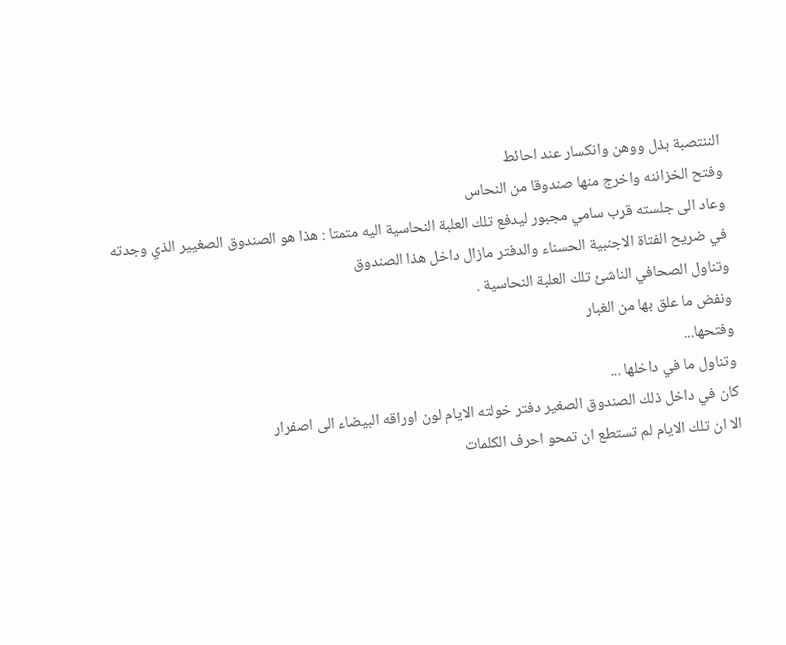الننتصبة بذل ووهن وانكسار عند احائط
وفتح الخزاننه واخرج منها صندوقا من النحاس
وعاد الى جلسته قرب سامي مجبور ليدفع تلك العلبة النحاسية اليه متمتا : هذا هو الصندوق الصغيير الذي وجدته في ضريح الفتاة الاجنبية الحسناء والدفتر مازال داخل هذا الصندوق
وتناول الصحافي الناشئ تلك العلبة النحاسية .
ونفض ما علق بها من الغبار
وفتحها...
وتناول ما في داخلها ...
كان في داخل ذلك الصندوق الصغير دفتر خولته الايام لون اوراقه البيضاء الى اصفرار
الا ان تلك الايام لم تستطع ان تمحو احرف الكلمات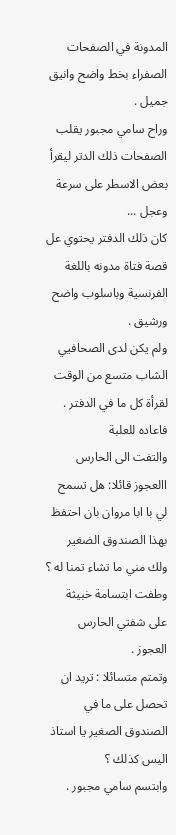المدونة في الصفحات الصفراء بخط واضح وانيق جميل .
وراح سامي مجبور يقلب الصفحات ذلك الدتر ليقرأ بعض الاسطر على سرعة وعجل ...
كان ذلك الدفتر يحتوي عل قصة فتاة مدونه باللغة الفرنسية وباسلوب واضح ورشيق .
ولم يكن لدى الصحافيي الشاب متسع من الوقت لقرأة كل ما في الدفتر .
فاعاده للعلبة
والتفت الى الحارس االعجوز قائلا: هل تسمح لي با ابا مروان بان احتفظ بهذا الصندوق الضغير ولك مني ما تشاء تمنا له ؟
وطفت ابتسامة خبيثة على شفتي الحارس العجوز .
وتمتم متسائلا : تريد ان تحصل على ما في الصندوق الصغير يا استاذ اليس كذلك ؟
وابتسم سامي مجبور .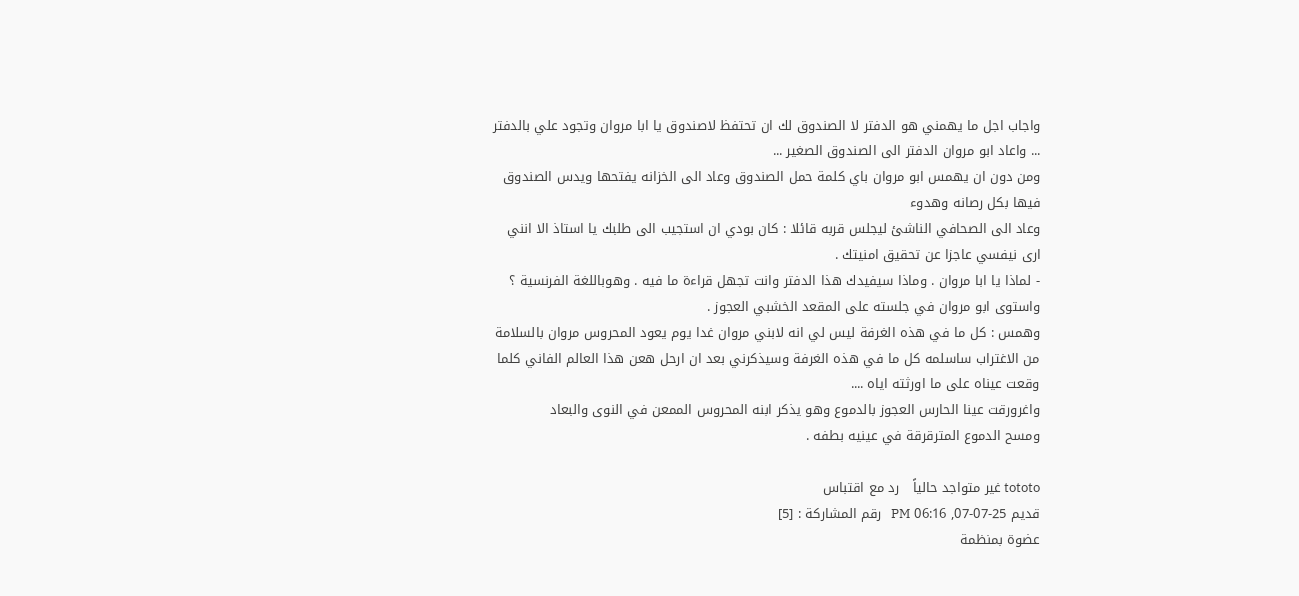واجاب اجل ما يهمني هو الدفتر لا الصندوق لك ان تحتفظ لاصندوق يا ابا مروان وتجود علي بالدفتر ... واعاد ابو مروان الدفتر الى الصندوق الصغير ...
ومن دون ان يهمس ابو مروان باي كلمة حمل الصندوق وعاد الى الخزانه يفتحها ويدس الصندوق فيها بكل رصانه وهدوء
وعاد الى الصحافي الناشئ ليجلس قربه قائلا : كان بودي ان استجيب الى طلبك يا استاذ الا انني ارى نيفسي عاجزا عن تحقيق امنيتك .
- لماذا يا ابا مروان . وماذا سيفيدك هذا الدفتر وانت تجهل قراءة ما فيه . وهوباللغة الفرنسية ؟
واستوى ابو مروان في جلسته على المقعد الخشبي العجوز .
وهمس : كل ما في هذه الغرفة ليس لي انه لابني مروان غدا يوم يعود المحروس مروان بالسلامة من الاغتراب ساسلمه كل ما في هذه الغرفة وسيذكرني بعد ان ارحل هعن هذا العالم الفاني كلما وقعت عيناه على ما اورثته اياه ....
واغرورقت عينا الحارس العجوز بالدموع وهو يذكر ابنه المحروس الممعن في النوى والبعاد
ومسح الدموع المترقرقة في عينيه بطفه .

tototo غير متواجد حالياً   رد مع اقتباس
قديم 25-07-07, 06:16 PM   رقم المشاركة : [5]
عضوة بمنظمة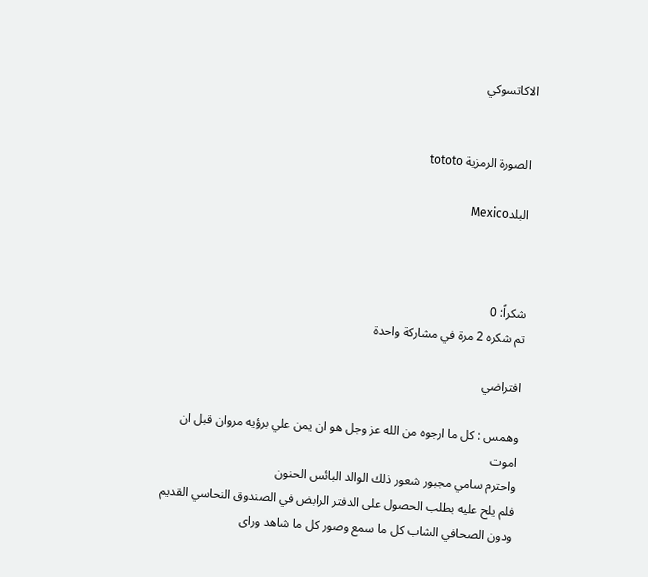الاكاتسوكي


 الصورة الرمزية tototo

 البلدMexico



شكراً: 0
تم شكره 2 مرة في مشاركة واحدة

افتراضي

وهمس : كل ما ارجوه من الله عز وجل هو ان يمن علي برؤيه مروان قبل ان اموت
واحترم سامي مجبور شعور ذلك الوالد البائس الحنون
فلم يلح عليه بطلب الحصول على الدفتر الرابض في الصندوق النحاسي القديم
ودون الصحافي الشاب كل ما سمع وصور كل ما شاهد وراى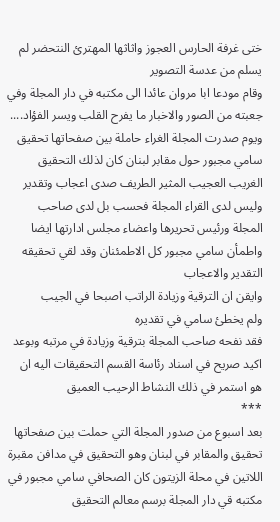ختى غرفة الحارس العجوز واثاثها المهترئ النتحضر لم يسلم من عدسة التصوير
وقام مودعا ابا مروان عائدا الى مكتبه في دار المجلة وفي جعبته من الصور والاخبار ما يفرح القلب ويسر الفؤاد....
ويوم صدرت المجلة الغراء حاملة بين صفحاتها تحقيق سامي مجبور حول مقابر لبنان كان لذلك التحقيق الغريب العجيب المثير الطريف صدى اعجاب وتقدير وليس لدى القراء المجلة فحسب بل لدى صاحب المجلة ورئيس تحريرها واعضاء مجلس ادارتها ايضا
واطمأن سامي مجبور كل الاطمئنان وقد لقي تحقيقه التقدير والاعجاب
وايقن ان الترقية وزيادة الراتب اصبحا في الجيب
ولم يخطئ سامي في تقديره
فقد نفحه صاحب المجلة بترقية وزيادة في مرتبه وبوعد اكيد صريح في اسناد رئاسة القسم التحقيقات اليه ان هو استمر في ذلك النشاط الرحيب العميق
***
بعد اسبوع من صدور المجلة التي حملت بين صفحاتها تحقيق والمقابر في لبنان وهو التحقيق في مدافن مقبرة اللاتين في محلة الزيتون كان الصحافي سامي مجبور في مكتبه قي دار المجلة برسم معالم التحقيق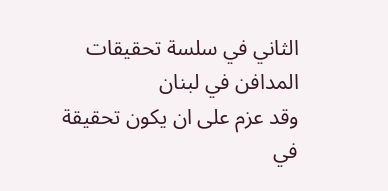الثاني في سلسة تحقيقات المدافن في لبنان
وقد عزم على ان يكون تحقيقة في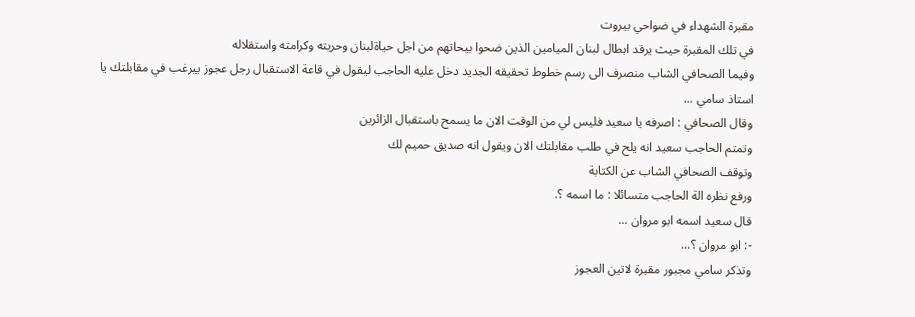مقبرة الشهداء في ضواحي بيروت
في تلك المقبرة حيث يرقد ابطال لبنان الميامين الذين ضحوا بيحاتهم من اجل حياةلبنان وحريته وكرامته واستقلاله
وفيما الصحافي الشاب منصرف الى رسم خطوط تحقيقه الجديد دخل عليه الحاجب ليقول في قاعة الاستقبال رجل عجوز ييرغب في مقابلتك يا استاذ سامي ...
وقال الصحافي : اصرفه يا سعيد فليس لي من الوقت الان ما يسمح باستقبال الزائرين
وتمتم الحاجب سعيد انه يلح في طلب مقابلتك الان ويقول انه صديق حميم لك
وتوقف الصحافي الشاب عن الكتابة
ورفع نظره الة الحاجب متسائلا : ما اسمه ؟.
قال سعيد اسمه ابو مروان ...
-: ابو مروان ؟...
وتذكر سامي مجبور مقبرة لاتين العجوز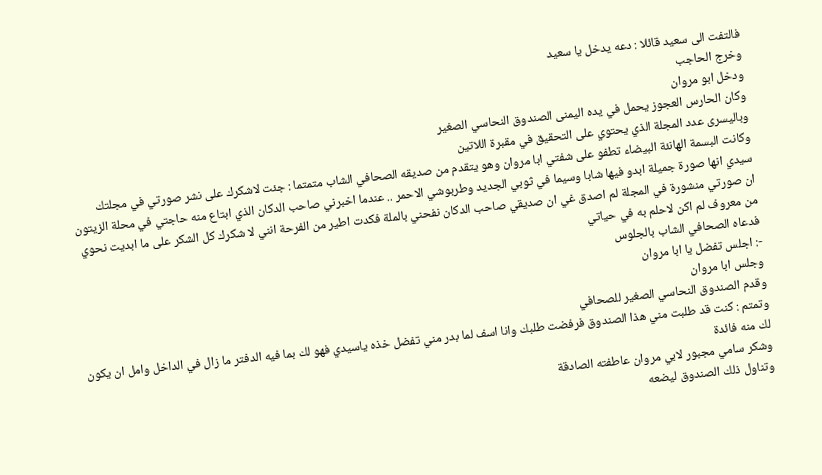فالتفت الى سعيد قائلا : دعه يدخل يا سعيد
وخرج الحاجب
ودخل ابو مروان
وكان الحارس العجوز يحمل في يده اليمنى الصندوق النحاسي الصغير
وباليسرى عدد المجلة الذي يحتوي على التحقيق في مقبرة اللاتين
وكانت البسمة الهانئة البيضاء تطفو على شفتي ابا مروان وهو يتقدم من صديقه الصحافي الشاب متمتما : جئت لاشكرك على نشر صورتي في مجلتك سيدي انها صورة جميلة ابدو فيها شابا وسيما في ثوبي الجديد وطربوشي الاحمر .. عندما اخبرني صاحب الدكان الذي ابتاع منه حاجتي في محلة الزيتون ان صورتي منشورة في المجلة لم اصدق غي ان صديقي صاحب الدكان نفحني بالملة فكدت اطير من الفرحة انني لا شكرك كل الشكر على ما ابديت نحوي من معروف لم اكن لاحلم به في حياتي
فدعاه الصحافي الشاب بالجلوس
-: اجلس تفضل يا ابا مروان
وجلس ابا مروان
وقدم الصندوق النحاسي الصغير للصحافي
وتمتم : كنت قد طلبت مني هذا الصندوق فرفضت طلبك وانا اسف لما بدر مني تفضل خذه ياسيدي فهو لك بما فيه الدفتر ما زال في الداخل وامل ان يكون لك منه فائدة
وشكر سامي مجبور لابي مروان عاطفته الصادقة
وتناول ذلك الصندوق ليضعه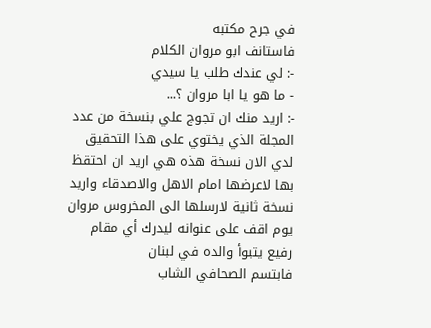في جرح مكتبه
فاستانف ابو مروان الكلام
-: لي عندك طلب يا سيدي
- ما هو يا ابا مروان ؟...
-: اريد منك ان تجوج علي بنسخة من عدد المجلة الذي يختوي على هذا التحقيق لدي الان نسخة هذه هي اريد ان احتقظ بها لاعرضها امام الاهل والاصدقاء واريد نسخة ثانية لارسلها الى المخروس مروان يوم اقف على عنوانه ليدرك أي مقام رفيع يتبوأ والده في لبنان
فابتسم الصحافي الشاب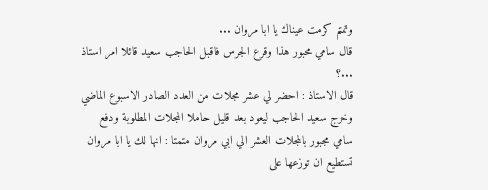وتمتم كرمت عيناك يا ابا مروان ...
قال سامي محبور هذا وقرع الجرس فاقبل الحاجب سعيد قائلا امر استاذ ...؟
قال الاستاذ : احضر لي عشر مجلات من العدد الصادر الاسبوع الماضي
وخرج سعيد الحاجب ليعود بعد قليل حاملا المجلات المطلوبة ودفع سامي مجبور بالمجلات العشر الي ابي مروان متمتا : انها لك يا ابا مروان تستطيع ان توزعها على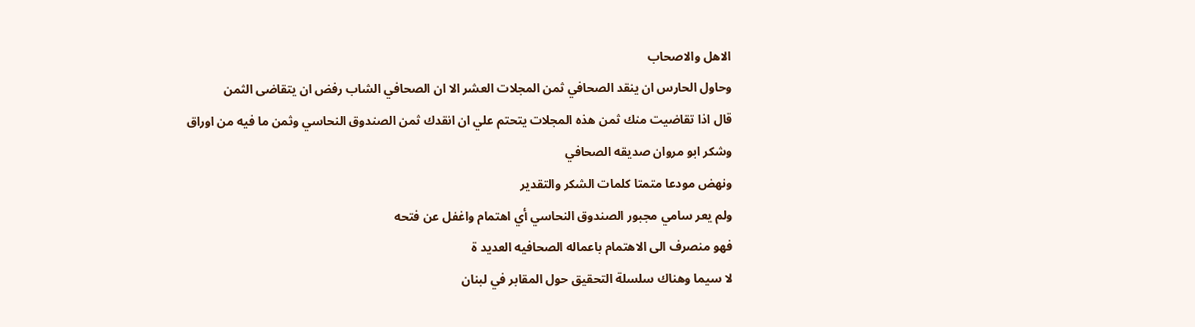الاهل والاصحاب
وحاول الحارس ان ينقد الصحافي ثمن المجلات العشر الا ان الصحافي الشاب رفض ان يتقاضى الثمن
قال اذا تقاضيت منك ثمن هذه المجلات يتحتم علي ان انقدك ثمن الصندوق النحاسي وثمن ما فيه من اوراق
وشكر ابو مروان صديقه الصحافي
ونهض مودعا متمتا كلمات الشكر والتقدير
ولم يعر سامي مجبور الصندوق النحاسي أي اهتمام واغفل عن فتحه
فهو منصرف الى الاهتمام باعماله الصحافيه العديد ة
لا سيما وهناك سلسلة التحقيق حول المقابر في لبنان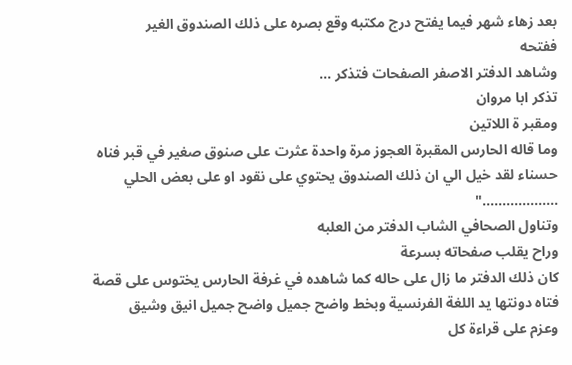بعد زهاء شهر فيما يفتح درج مكتبه وقع بصره على ذلك الصندوق الغير
ففتحه
وشاهد الدفتر الاصفر الصفحات فتذكر ...
تذكر ابا مروان
ومقبر ة اللاتين
وما قاله الحارس المقبرة العجوز مرة واحدة عثرت على صنوق صغير في قبر فناه حسناء لقد خيل الي ان ذلك الصندوق يحتوي على نقود او على بعض الحلي ..................."
وتناول الصحافي الشاب الدفتر من العلبه
وراح يقلب صفحاته بسرعة
كان ذلك الدفتر ما زال على حاله كما شاهده في غرفة الحارس يختوس على قصة فتاه دونتها يد اللغة الفرنسية وبخط واضح جميل واضح جميل انيق وشيق
وعزم على قراءة كل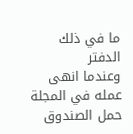ما في ذلك الدفتر
وعندما انهى عمله في المجلة حمل الصندوق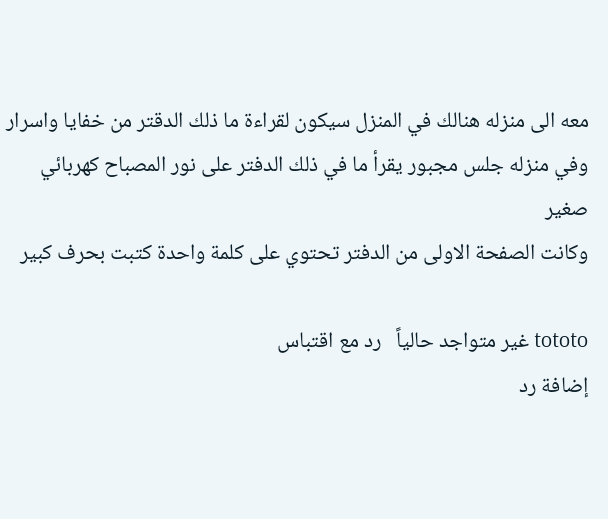معه الى منزله هنالك في المنزل سيكون لقراءة ما ذلك الدقتر من خفايا واسرار
وفي منزله جلس مجبور يقرأ ما في ذلك الدفتر على نور المصباح كهربائي صغير
وكانت الصفحة الاولى من الدفتر تحتوي على كلمة واحدة كتبت بحرف كبير

tototo غير متواجد حالياً   رد مع اقتباس
إضافة رد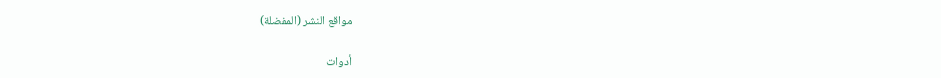مواقع النشر (المفضلة)

أدوات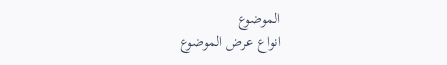الموضوع
انواع عرض الموضوع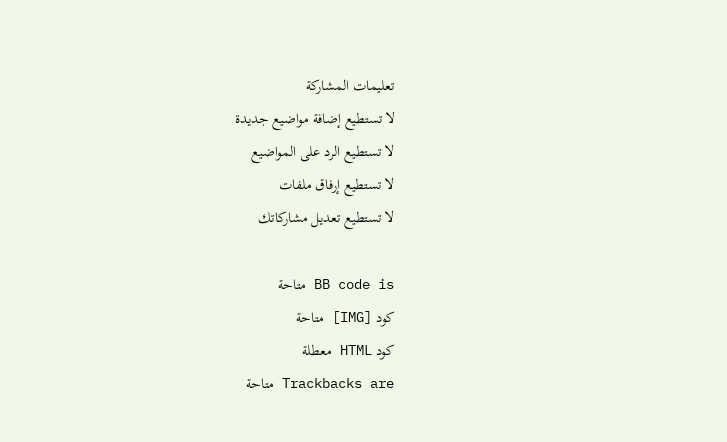تعليمات المشاركة
لا تستطيع إضافة مواضيع جديدة
لا تستطيع الرد على المواضيع
لا تستطيع إرفاق ملفات
لا تستطيع تعديل مشاركاتك

BB code is متاحة
كود [IMG] متاحة
كود HTML معطلة
Trackbacks are متاحة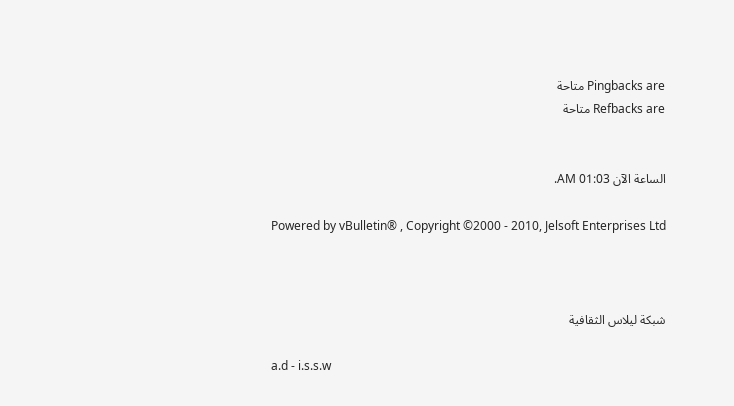Pingbacks are متاحة
Refbacks are متاحة


الساعة الآن 01:03 AM.

Powered by vBulletin® , Copyright ©2000 - 2010, Jelsoft Enterprises Ltd



شبكة ليلاس الثقافية

a.d - i.s.s.w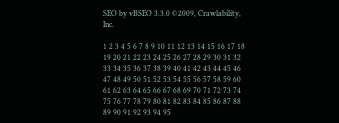SEO by vBSEO 3.3.0 ©2009, Crawlability, Inc.

1 2 3 4 5 6 7 8 9 10 11 12 13 14 15 16 17 18 19 20 21 22 23 24 25 26 27 28 29 30 31 32 33 34 35 36 37 38 39 40 41 42 43 44 45 46 47 48 49 50 51 52 53 54 55 56 57 58 59 60 61 62 63 64 65 66 67 68 69 70 71 72 73 74 75 76 77 78 79 80 81 82 83 84 85 86 87 88 89 90 91 92 93 94 95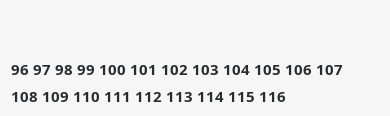96 97 98 99 100 101 102 103 104 105 106 107 108 109 110 111 112 113 114 115 116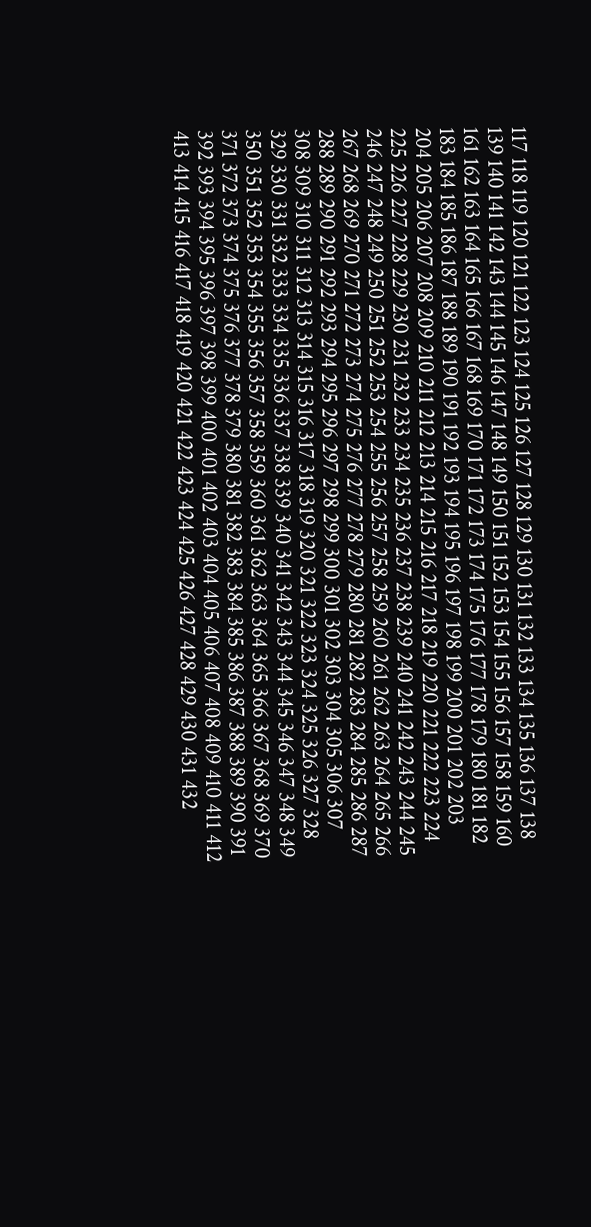117 118 119 120 121 122 123 124 125 126 127 128 129 130 131 132 133 134 135 136 137 138 139 140 141 142 143 144 145 146 147 148 149 150 151 152 153 154 155 156 157 158 159 160 161 162 163 164 165 166 167 168 169 170 171 172 173 174 175 176 177 178 179 180 181 182 183 184 185 186 187 188 189 190 191 192 193 194 195 196 197 198 199 200 201 202 203 204 205 206 207 208 209 210 211 212 213 214 215 216 217 218 219 220 221 222 223 224 225 226 227 228 229 230 231 232 233 234 235 236 237 238 239 240 241 242 243 244 245 246 247 248 249 250 251 252 253 254 255 256 257 258 259 260 261 262 263 264 265 266 267 268 269 270 271 272 273 274 275 276 277 278 279 280 281 282 283 284 285 286 287 288 289 290 291 292 293 294 295 296 297 298 299 300 301 302 303 304 305 306 307 308 309 310 311 312 313 314 315 316 317 318 319 320 321 322 323 324 325 326 327 328 329 330 331 332 333 334 335 336 337 338 339 340 341 342 343 344 345 346 347 348 349 350 351 352 353 354 355 356 357 358 359 360 361 362 363 364 365 366 367 368 369 370 371 372 373 374 375 376 377 378 379 380 381 382 383 384 385 386 387 388 389 390 391 392 393 394 395 396 397 398 399 400 401 402 403 404 405 406 407 408 409 410 411 412 413 414 415 416 417 418 419 420 421 422 423 424 425 426 427 428 429 430 431 432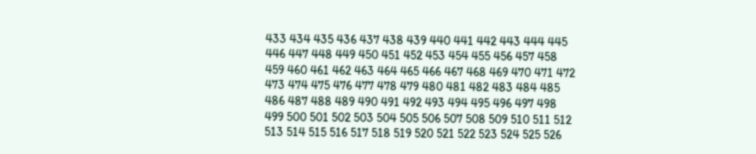433 434 435 436 437 438 439 440 441 442 443 444 445 446 447 448 449 450 451 452 453 454 455 456 457 458 459 460 461 462 463 464 465 466 467 468 469 470 471 472 473 474 475 476 477 478 479 480 481 482 483 484 485 486 487 488 489 490 491 492 493 494 495 496 497 498 499 500 501 502 503 504 505 506 507 508 509 510 511 512 513 514 515 516 517 518 519 520 521 522 523 524 525 526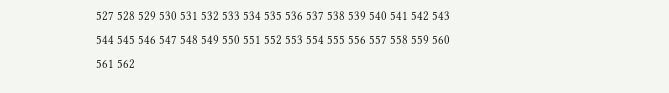527 528 529 530 531 532 533 534 535 536 537 538 539 540 541 542 543 544 545 546 547 548 549 550 551 552 553 554 555 556 557 558 559 560 561 562